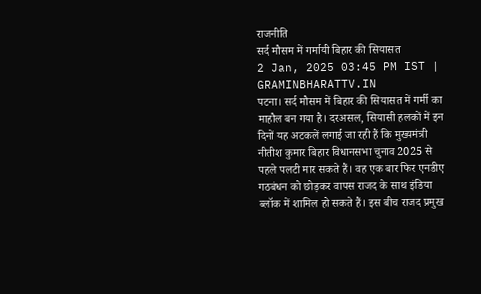राजनीति
सर्द मौसम में गर्मायी बिहार की सियासत
2 Jan, 2025 03:45 PM IST | GRAMINBHARATTV.IN
पटना। सर्द मौसम में बिहार की सियासत में गर्मी का माहौल बन गया है। दरअसल, सियासी हलकों में इन दिनों यह अटकलें लगाई जा रही हैं कि मुख्यमंत्री नीतीश कुमार बिहार विधानसभा चुनाव 2025 से पहले पलटी मार सकते हैं। वह एक बार फिर एनडीए गठबंधन को छोड़कर वापस राजद के साथ इंडिया ब्लॉक में शामिल हो सकते हैं। इस बीच राजद प्रमुख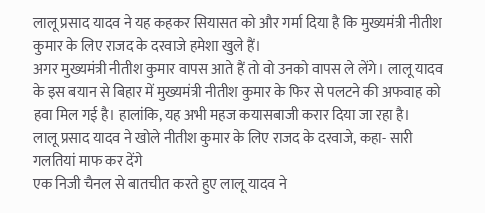लालू प्रसाद यादव ने यह कहकर सियासत को और गर्मा दिया है कि मुख्यमंत्री नीतीश कुमार के लिए राजद के दरवाजे हमेशा खुले हैं।
अगर मुख्यमंत्री नीतीश कुमार वापस आते हैं तो वो उनको वापस ले लेंगे। लालू यादव के इस बयान से बिहार में मुख्यमंत्री नीतीश कुमार के फिर से पलटने की अफवाह को हवा मिल गई है। हालांकि, यह अभी महज कयासबाजी करार दिया जा रहा है।
लालू प्रसाद यादव ने खोले नीतीश कुमार के लिए राजद के दरवाजे, कहा- सारी गलतियां माफ कर देंगे
एक निजी चैनल से बातचीत करते हुए लालू यादव ने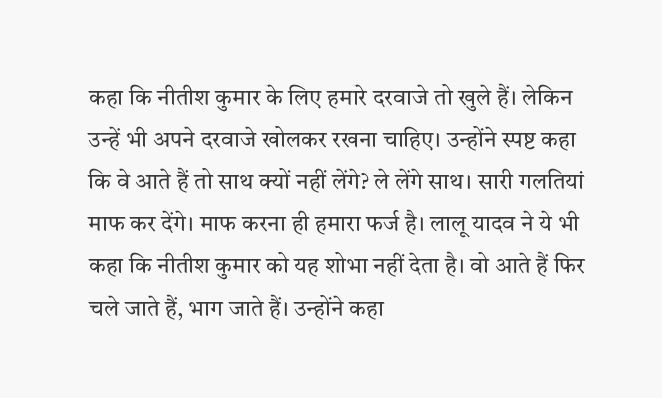कहा कि नीतीश कुमार के लिए हमारे दरवाजे तो खुले हैं। लेकिन उन्हें भी अपने दरवाजे खोलकर रखना चाहिए। उन्होंने स्पष्ट कहा कि वे आते हैं तो साथ क्यों नहीं लेंगे? ले लेंगे साथ। सारी गलतियां माफ कर देंगे। माफ करना ही हमारा फर्ज है। लालू यादव ने ये भी कहा कि नीतीश कुमार को यह शोभा नहीं देता है। वो आते हैं फिर चले जाते हैं, भाग जाते हैं। उन्होंने कहा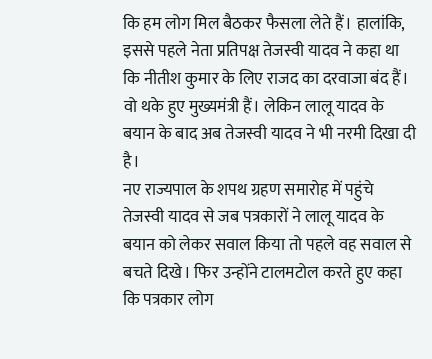कि हम लोग मिल बैठकर फैसला लेते हैं। हालांकि, इससे पहले नेता प्रतिपक्ष तेजस्वी यादव ने कहा था कि नीतीश कुमार के लिए राजद का दरवाजा बंद हैं। वो थके हुए मुख्यमंत्री हैं। लेकिन लालू यादव के बयान के बाद अब तेजस्वी यादव ने भी नरमी दिखा दी है।
नए राज्यपाल के शपथ ग्रहण समारोह में पहुंचे तेजस्वी यादव से जब पत्रकारों ने लालू यादव के बयान को लेकर सवाल किया तो पहले वह सवाल से बचते दिखे। फिर उन्होंने टालमटोल करते हुए कहा कि पत्रकार लोग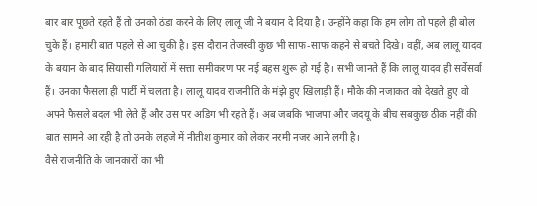बार बार पूछते रहते हैं तो उनको ठंडा करने के लिए लालू जी ने बयान दे दिया है। उन्होंने कहा कि हम लोग तो पहले ही बोल चुके हैं। हमारी बात पहले से आ चुकी है। इस दौरान तेजस्वी कुछ भी साफ-साफ कहने से बचते दिखे। वहीं, अब लालू यादव के बयान के बाद सियासी गलियारों में सत्ता समीकरण पर नई बहस शुरू हो गई है। सभी जानते हैं कि लालू यादव ही सर्वेसर्वा हैं। उनका फैसला ही पार्टी में चलता है। लालू यादव राजनीति के मंझे हुए खिलाड़ी हैं। मौके की नजाकत को देखते हुए वो अपने फैसले बदल भी लेते हैं और उस पर अडिग भी रहते हैं। अब जबकि भाजपा और जदयू के बीच सबकुछ ठीक नहीं की बात सामने आ रही है तो उनके लहजे में नीतीश कुमार को लेकर नरमी नजर आने लगी है।
वैसे राजनीति के जानकारों का भी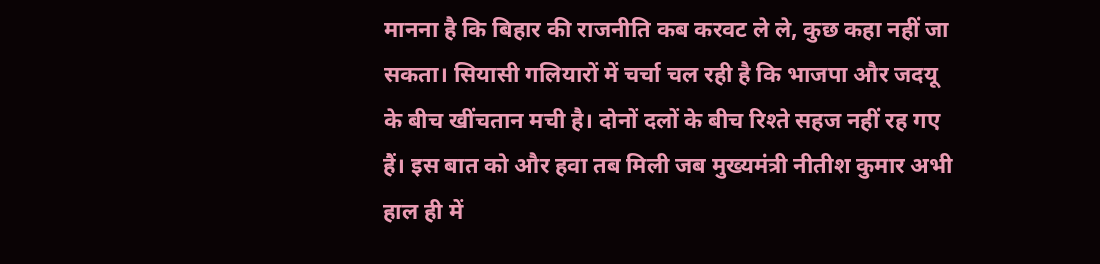मानना है कि बिहार की राजनीति कब करवट ले ले, कुछ कहा नहीं जा सकता। सियासी गलियारों में चर्चा चल रही है कि भाजपा और जदयू के बीच खींचतान मची है। दोनों दलों के बीच रिश्ते सहज नहीं रह गए हैं। इस बात को और हवा तब मिली जब मुख्यमंत्री नीतीश कुमार अभी हाल ही में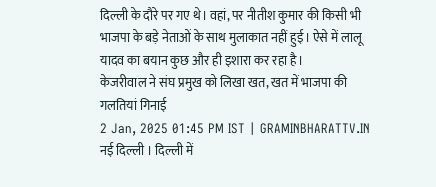दिल्ली के दौरे पर गए थे। वहां, पर नीतीश कुमार की किसी भी भाजपा के बड़े नेताओं के साथ मुलाकात नहीं हुई। ऐसे में लालू यादव का बयान कुछ और ही इशारा कर रहा है।
केजरीवाल ने संघ प्रमुख को लिखा खत, खत में भाजपा की गलतियां गिनाई
2 Jan, 2025 01:45 PM IST | GRAMINBHARATTV.IN
नई दिल्ली । दिल्ली में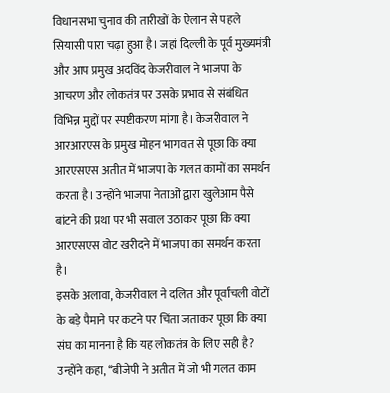विधानसभा चुनाव की तारीखों के ऐलान से पहले सियासी पारा चढ़ा हुआ है। जहां दिल्ली के पूर्व मुख्यमंत्री और आप प्रमुख अदविंद केजरीवाल ने भाजपा के आचरण और लोकतंत्र पर उसके प्रभाव से संबंधित विभिन्न मुद्दों पर स्पष्टीकरण मांगा है। केजरीवाल ने आरआरएस के प्रमुख मोहन भागवत से पूछा कि क्या आरएसएस अतीत में भाजपा के गलत कामों का समर्थन करता है। उन्होंने भाजपा नेताओं द्वारा खुलेआम पैसे बांटने की प्रथा पर भी सवाल उठाकर पूछा कि क्या आरएसएस वोट खरीदने में भाजपा का समर्थन करता है।
इसके अलावा, केजरीवाल ने दलित और पूर्वांचली वोटों के बड़े पैमाने पर कटने पर चिंता जताकर पूछा कि क्या संघ का मानना है कि यह लोकतंत्र के लिए सही है? उन्होंने कहा, ‘‘बीजेपी ने अतीत में जो भी गलत काम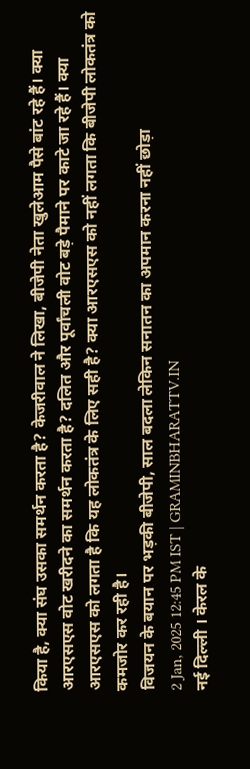किया है, क्या संघ उसका समर्थन करता है? केजरीवाल ने लिखा, बीजेपी नेता खुलेआम पैसे बांट रहे हैं। क्या आरएसएस वोट खरीदने का समर्थन करता है? दलित और पूर्वांचली वोट बड़े पैमाने पर काटे जा रहे हैं। क्या आरएसएस को लगता है कि यह लोकतंत्र के लिए सही है? क्या आरएसएस को नहीं लगता कि बीजेपी लोकतंत्र को कमजोर कर रही है।
विजयन के बयान पर भड़की बीजेपी, साल बदला लेकिन सनातन का अपमान करना नहीं छोड़ा
2 Jan, 2025 12:45 PM IST | GRAMINBHARATTV.IN
नई दिल्ली । केरल के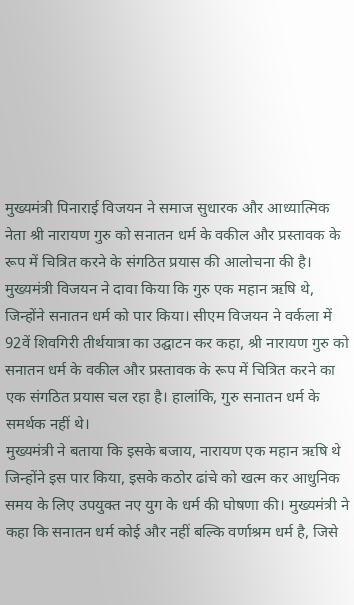मुख्यमंत्री पिनाराई विजयन ने समाज सुधारक और आध्यात्मिक नेता श्री नारायण गुरु को सनातन धर्म के वकील और प्रस्तावक के रूप में चित्रित करने के संगठित प्रयास की आलोचना की है। मुख्यमंत्री विजयन ने दावा किया कि गुरु एक महान ऋषि थे, जिन्होंने सनातन धर्म को पार किया। सीएम विजयन ने वर्कला में 92वें शिवगिरी तीर्थयात्रा का उद्घाटन कर कहा, श्री नारायण गुरु को सनातन धर्म के वकील और प्रस्तावक के रूप में चित्रित करने का एक संगठित प्रयास चल रहा है। हालांकि, गुरु सनातन धर्म के समर्थक नहीं थे।
मुख्यमंत्री ने बताया कि इसके बजाय, नारायण एक महान ऋषि थे जिन्होंने इस पार किया, इसके कठोर ढांचे को खत्म कर आधुनिक समय के लिए उपयुक्त नए युग के धर्म की घोषणा की। मुख्यमंत्री ने कहा कि सनातन धर्म कोई और नहीं बल्कि वर्णाश्रम धर्म है, जिसे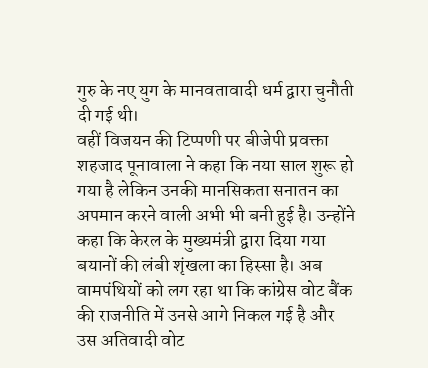गुरु के नए युग के मानवतावादी धर्म द्वारा चुनौती दी गई थी।
वहीं विजयन की टिप्पणी पर बीजेपी प्रवक्ता शहजाद पूनावाला ने कहा कि नया साल शुरू हो गया है लेकिन उनकी मानसिकता सनातन का अपमान करने वाली अभी भी बनी हुई है। उन्होंने कहा कि केरल के मुख्यमंत्री द्वारा दिया गया बयानों की लंबी शृंखला का हिस्सा है। अब वामपंथियों को लग रहा था कि कांग्रेस वोट बैंक की राजनीति में उनसे आगे निकल गई है और उस अतिवादी वोट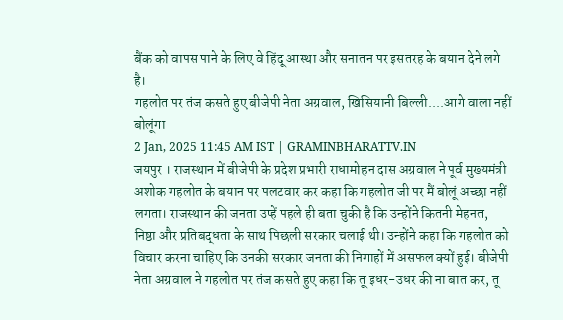बैंक को वापस पाने के लिए वे हिंदू आस्था और सनातन पर इसतरह के बयान देने लगे है।
गहलोत पर तंज कसते हुए बीजेपी नेता अग्रवाल, खिसियानी बिल्ली....आगे वाला नहीं बोलूंगा
2 Jan, 2025 11:45 AM IST | GRAMINBHARATTV.IN
जयपुर । राजस्थान में बीजेपी के प्रदेश प्रभारी राधामोहन दास अग्रवाल ने पूर्व मुख्यमंत्री अशोक गहलोत के बयान पर पलटवार कर कहा कि गहलोत जी पर मैं बोलूं अच्छा नहीं लगता। राजस्थान की जनता उप्हें पहले ही बता चुकी है कि उन्होंने कितनी मेहनत, निष्ठा और प्रतिबद्धता के साथ पिछली सरकार चलाई थी। उन्होंने कहा कि गहलोत को विचार करना चाहिए कि उनकी सरकार जनता की निगाहों में असफल क्यों हुई। बीजेपी नेता अग्रवाल ने गहलोत पर तंज कसते हुए कहा कि तू इधर-उधर की ना बात कर, तू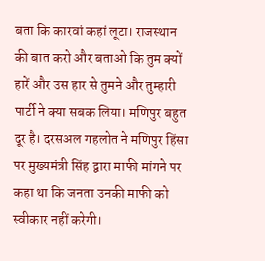बता कि कारवां कहां लूटा। राजस्थान की बात करो और बताओ कि तुम क्यों हारें और उस हार से तुमने और तुम्हारी पार्टी ने क्या सबक लिया। मणिपुर बहुत दूर है। दरसअल गहलोत ने मणिपुर हिंसा पर मुख्यमंत्री सिंह द्वारा माफी मांगने पर कहा था कि जनता उनकी माफी को स्वीकार नहीं करेगी।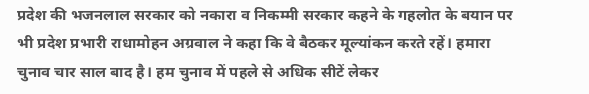प्रदेश की भजनलाल सरकार को नकारा व निकम्मी सरकार कहने के गहलोत के बयान पर भी प्रदेश प्रभारी राधामोहन अग्रवाल ने कहा कि वे बैठकर मूल्यांकन करते रहें। हमारा चुनाव चार साल बाद है। हम चुनाव में पहले से अधिक सीटें लेकर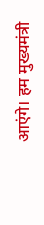आएंगे। हम मुख्यमंत्री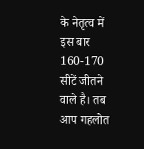के नेतृत्व में इस बार 160-170 सीटें जीतने वाले है। तब आप गहलोत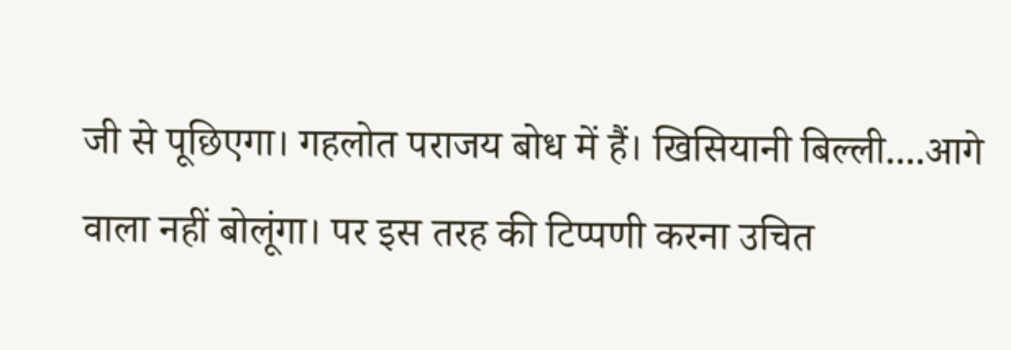जी से पूछिएगा। गहलोत पराजय बोध में हैं। खिसियानी बिल्ली....आगे वाला नहीं बोलूंगा। पर इस तरह की टिप्पणी करना उचित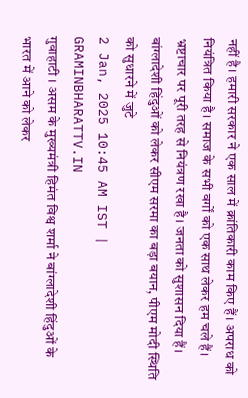नहीं है। हमारी सरकार ने एक साल में क्रांतिकारी काम किए हैं। अपराध को नियंत्रित किया है। समाज के सभी वर्गों को एक साथ लेकर हम चले हैं। भ्रष्टाचार पर पूरी तरह से नियंत्रण रखा है। जनता को सुशासन दिया हैं।
बांग्लादेशी हिंदुओं को लेकर सीएम सरमा का बड़ा बयान, पीएम मोदी स्थिति को सुधारने में जुटे
2 Jan, 2025 10:45 AM IST | GRAMINBHARATTV.IN
गुवाहाटी । असम के मुख्यमंत्री हिमंत विश्व शर्मा ने बांग्लादेशी हिंदुओं के भारत में आने को लेकर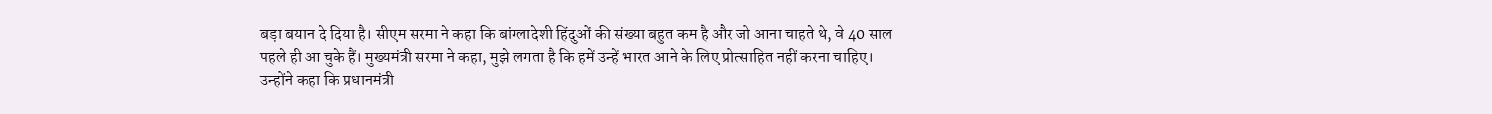बड़ा बयान दे दिया है। सीएम सरमा ने कहा कि बांग्लादेशी हिंदुओं की संख्या बहुत कम है और जो आना चाहते थे, वे 40 साल पहले ही आ चुके हैं। मुख्यमंत्री सरमा ने कहा, मुझे लगता है कि हमें उन्हें भारत आने के लिए प्रोत्साहित नहीं करना चाहिए। उन्होंने कहा कि प्रधानमंत्री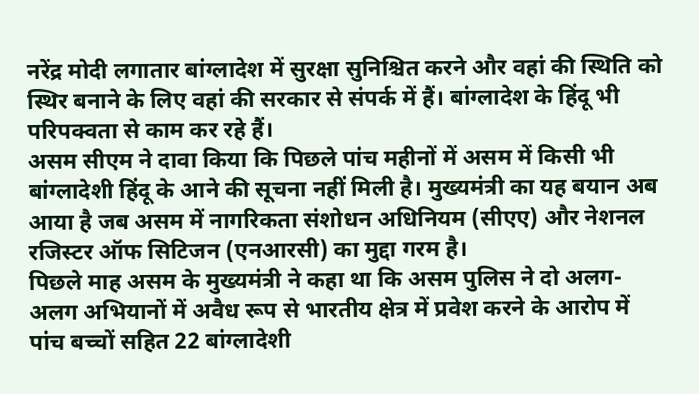नरेंद्र मोदी लगातार बांग्लादेश में सुरक्षा सुनिश्चित करने और वहां की स्थिति को स्थिर बनाने के लिए वहां की सरकार से संपर्क में हैं। बांग्लादेश के हिंदू भी परिपक्वता से काम कर रहे हैं।
असम सीएम ने दावा किया कि पिछले पांच महीनों में असम में किसी भी बांग्लादेशी हिंदू के आने की सूचना नहीं मिली है। मुख्यमंत्री का यह बयान अब आया है जब असम में नागरिकता संशोधन अधिनियम (सीएए) और नेशनल रजिस्टर ऑफ सिटिजन (एनआरसी) का मुद्दा गरम है।
पिछले माह असम के मुख्यमंत्री ने कहा था कि असम पुलिस ने दो अलग-अलग अभियानों में अवैध रूप से भारतीय क्षेत्र में प्रवेश करने के आरोप में पांच बच्चों सहित 22 बांग्लादेशी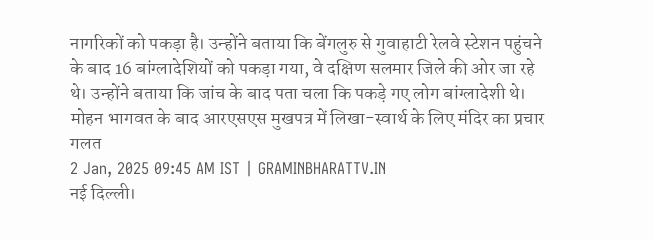नागरिकों को पकड़ा है। उन्होंने बताया कि बेंगलुरु से गुवाहाटी रेलवे स्टेशन पहुंचने के बाद 16 बांग्लादेशियों को पकड़ा गया, वे दक्षिण सलमार जिले की ओर जा रहे थे। उन्होंने बताया कि जांच के बाद पता चला कि पकड़े गए लोग बांग्लादेशी थे।
मोहन भागवत के बाद आरएसएस मुखपत्र में लिखा-स्वार्थ के लिए मंदिर का प्रचार गलत
2 Jan, 2025 09:45 AM IST | GRAMINBHARATTV.IN
नई दिल्ली।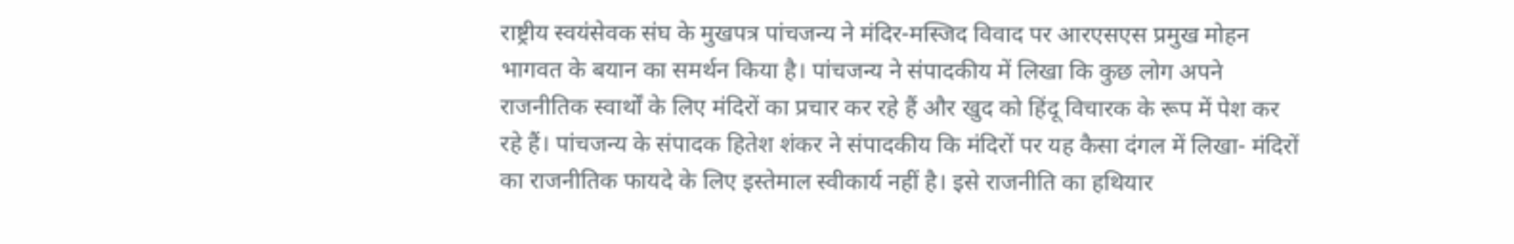राष्ट्रीय स्वयंसेवक संघ के मुखपत्र पांचजन्य ने मंदिर-मस्जिद विवाद पर आरएसएस प्रमुख मोहन भागवत के बयान का समर्थन किया है। पांचजन्य ने संपादकीय में लिखा कि कुछ लोग अपने राजनीतिक स्वार्थों के लिए मंदिरों का प्रचार कर रहे हैं और खुद को हिंदू विचारक के रूप में पेश कर रहे हैं। पांचजन्य के संपादक हितेश शंकर ने संपादकीय कि मंदिरों पर यह कैसा दंगल में लिखा- मंदिरों का राजनीतिक फायदे के लिए इस्तेमाल स्वीकार्य नहीं है। इसे राजनीति का हथियार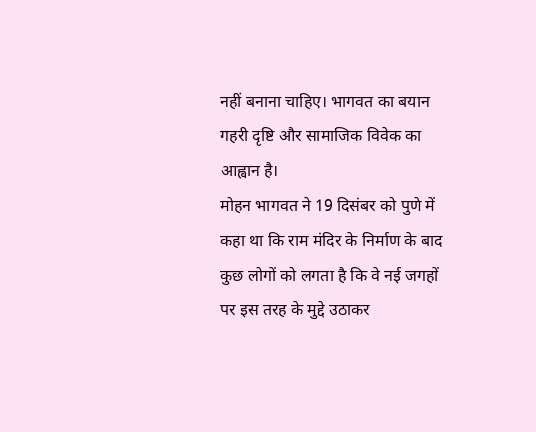नहीं बनाना चाहिए। भागवत का बयान गहरी दृष्टि और सामाजिक विवेक का आह्वान है।
मोहन भागवत ने 19 दिसंबर को पुणे में कहा था कि राम मंदिर के निर्माण के बाद कुछ लोगों को लगता है कि वे नई जगहों पर इस तरह के मुद्दे उठाकर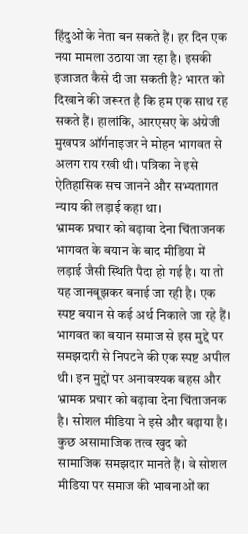हिंदुओं के नेता बन सकते हैं। हर दिन एक नया मामला उठाया जा रहा है। इसकी इजाजत कैसे दी जा सकती है? भारत को दिखाने की जरूरत है कि हम एक साथ रह सकते हैं। हालांकि, आरएसए के अंग्रेजी मुखपत्र ऑर्गनाइजर ने मोहन भागवत से अलग राय रखी थी। पत्रिका ने इसे ऐतिहासिक सच जानने और सभ्यतागत न्याय की लड़ाई कहा था।
भ्रामक प्रचार को बढ़ावा देना चिंताजनक
भागवत के बयान के बाद मीडिया में लड़ाई जैसी स्थिति पैदा हो गई है। या तो यह जानबूझकर बनाई जा रही है। एक स्पष्ट बयान से कई अर्थ निकाले जा रहे हैं। भागवत का बयान समाज से इस मुद्दे पर समझदारी से निपटने की एक स्पष्ट अपील थी। इन मुद्दों पर अनावश्यक बहस और भ्रामक प्रचार को बढ़ावा देना चिंताजनक है। सोशल मीडिया ने इसे और बढ़ाया है। कुछ असामाजिक तत्व खुद को सामाजिक समझदार मानते हैं। वे सोशल मीडिया पर समाज की भावनाओं का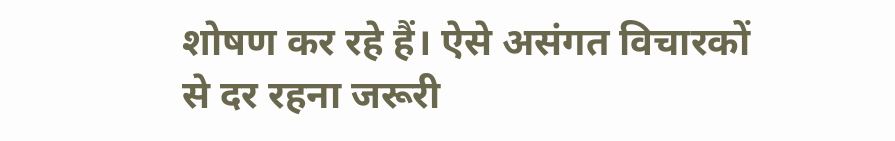शोषण कर रहे हैं। ऐसे असंगत विचारकों से दर रहना जरूरी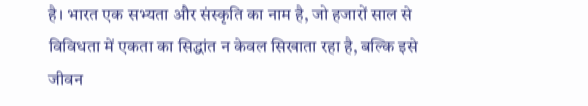है। भारत एक सभ्यता और संस्कृति का नाम है, जो हजारों साल से विविधता में एकता का सिद्धांत न केवल सिखाता रहा है, बल्कि इसे जीवन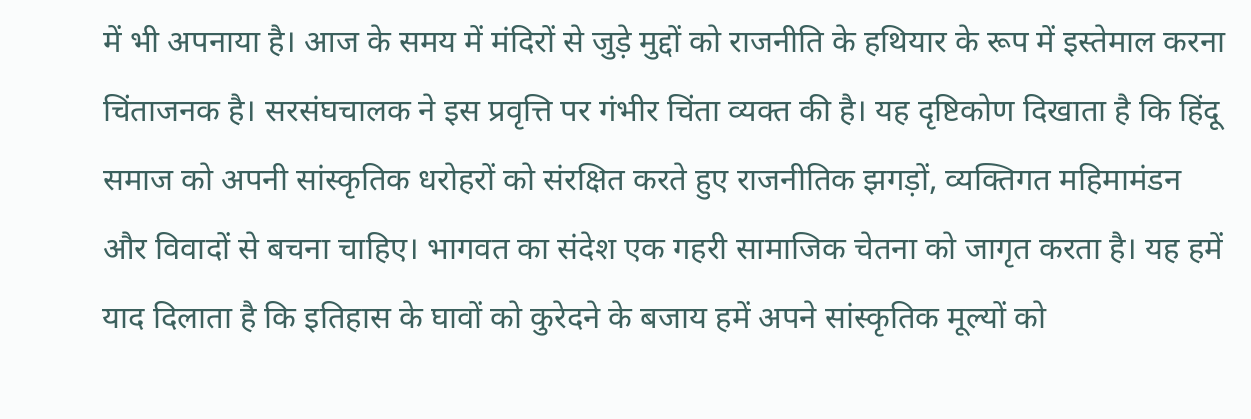में भी अपनाया है। आज के समय में मंदिरों से जुड़े मुद्दों को राजनीति के हथियार के रूप में इस्तेमाल करना चिंताजनक है। सरसंघचालक ने इस प्रवृत्ति पर गंभीर चिंता व्यक्त की है। यह दृष्टिकोण दिखाता है कि हिंदू समाज को अपनी सांस्कृतिक धरोहरों को संरक्षित करते हुए राजनीतिक झगड़ों, व्यक्तिगत महिमामंडन और विवादों से बचना चाहिए। भागवत का संदेश एक गहरी सामाजिक चेतना को जागृत करता है। यह हमें याद दिलाता है कि इतिहास के घावों को कुरेदने के बजाय हमें अपने सांस्कृतिक मूल्यों को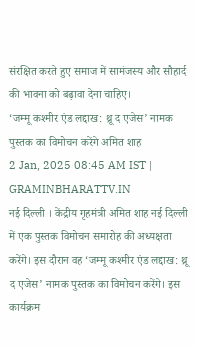संरक्षित करते हुए समाज में सामंजस्य और सौहार्द की भावना को बढ़ावा देना चाहिए।
‘जम्मू कश्मीर एंड लद्दाख: थ्रू द एजेस’ नामक पुस्तक का विमोचन करेंगे अमित शाह
2 Jan, 2025 08:45 AM IST | GRAMINBHARATTV.IN
नई दिल्ली । केंद्रीय गृहमंत्री अमित शाह नई दिल्ली में एक पुस्तक विमोचन समारोह की अध्यक्षता करेंगे। इस दौरान वह ‘जम्मू कश्मीर एंड लद्दाख: थ्रू द एजेस’ नामक पुस्तक का विमोचन करेंगे। इस कार्यक्रम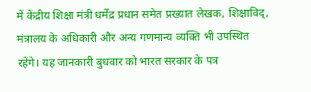में केंद्रीय शिक्षा मंत्री धर्मेंद्र प्रधान समेत प्रख्यात लेखक, शिक्षाविद्, मंत्रालय के अधिकारी और अन्य गणमान्य व्यक्ति भी उपस्थित रहेंगे। यह जानकारी बुधवार को भारत सरकार के पत्र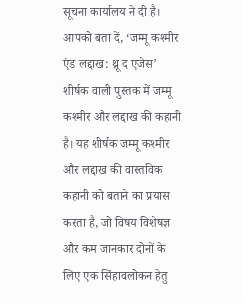सूचना कार्यालय ने दी है।
आपको बता दें, ‘जम्मू कश्मीर एंड लद्दाख: थ्रू द एजेस’ शीर्षक वाली पुस्तक में जम्मू कश्मीर और लद्दाख की कहानी है। यह शीर्षक जम्मू कश्मीर और लद्दाख की वास्तविक कहानी को बताने का प्रयास करता है, जो विषय विशेषज्ञ और कम जानकार दोनों के लिए एक सिंहावलोकन हेतु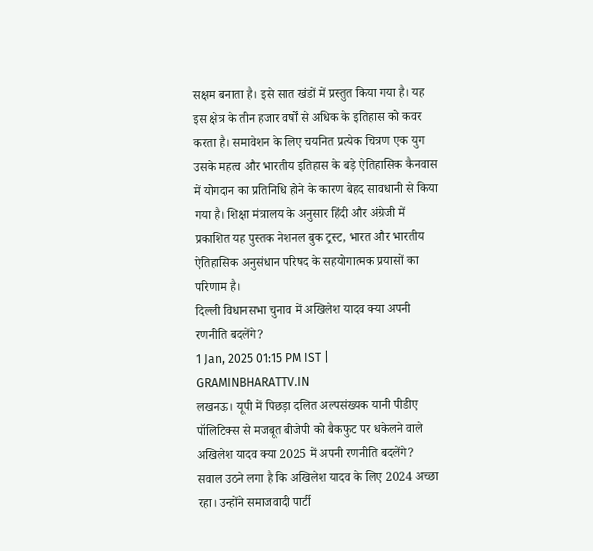सक्षम बनाता है। इसे सात खंडों में प्रस्तुत किया गया है। यह इस क्षेत्र के तीन हजार वर्षों से अधिक के इतिहास को कवर करता है। समावेशन के लिए चयनित प्रत्येक चित्रण एक युग उसके महत्व और भारतीय इतिहास के बड़े ऐतिहासिक कैनवास में योगदान का प्रतिनिधि होने के कारण बेहद सावधानी से किया गया है। शिक्षा मंत्रालय के अनुसार हिंदी और अंग्रेजी में प्रकाशित यह पुस्तक नेशनल बुक ट्रस्ट, भारत और भारतीय ऐतिहासिक अनुसंधान परिषद के सहयोगात्मक प्रयासों का परिणाम है।
दिल्ली विधानसभा चुनाव में अखिलेश यादव क्या अपनी रणनीति बदलेंगे?
1 Jan, 2025 01:15 PM IST | GRAMINBHARATTV.IN
लखनऊ। यूपी में पिछड़ा दलित अल्पसंख्यक यानी पीडीए पॉलिटिक्स से मजबूत बीजेपी को बैकफुट पर धकेलने वाले अखिलेश यादव क्या 2025 में अपनी रणनीति बदलेंगे? सवाल उठने लगा है कि अखिलेश यादव के लिए 2024 अच्छा रहा। उन्होंने समाजवादी पार्टी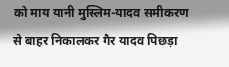को माय यानी मुस्लिम-यादव समीकरण से बाहर निकालकर गैर यादव पिछड़ा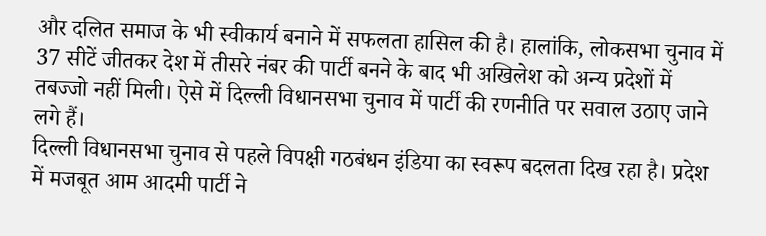और दलित समाज के भी स्वीकार्य बनाने में सफलता हासिल की है। हालांकि, लोकसभा चुनाव में 37 सीटें जीतकर देश में तीसरे नंबर की पार्टी बनने के बाद भी अखिलेश को अन्य प्रदेशों में तबज्जो नहीं मिली। ऐसे में दिल्ली विधानसभा चुनाव में पार्टी की रणनीति पर सवाल उठाए जाने लगे हैं।
दिल्ली विधानसभा चुनाव से पहले विपक्षी गठबंधन इंडिया का स्वरूप बदलता दिख रहा है। प्रदेश में मजबूत आम आदमी पार्टी ने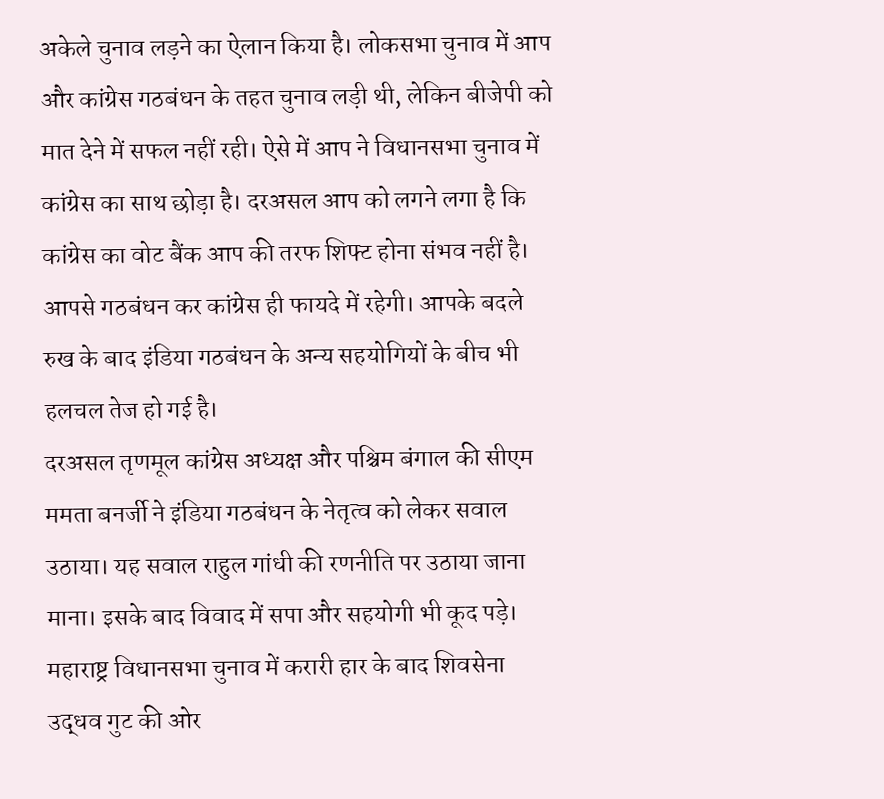अकेले चुनाव लड़ने का ऐलान किया है। लोकसभा चुनाव में आप और कांग्रेस गठबंधन के तहत चुनाव लड़ी थी, लेकिन बीजेपी को मात देने में सफल नहीं रही। ऐसे में आप ने विधानसभा चुनाव में कांग्रेस का साथ छोड़ा है। दरअसल आप को लगने लगा है कि कांग्रेस का वोट बैंक आप की तरफ शिफ्ट होना संभव नहीं है। आपसे गठबंधन कर कांग्रेस ही फायदे में रहेगी। आपके बदले रुख के बाद इंडिया गठबंधन के अन्य सहयोगियों के बीच भी हलचल तेज हो गई है।
दरअसल तृणमूल कांग्रेस अध्यक्ष और पश्चिम बंगाल की सीएम ममता बनर्जी ने इंडिया गठबंधन के नेतृत्व को लेकर सवाल उठाया। यह सवाल राहुल गांधी की रणनीति पर उठाया जाना माना। इसके बाद विवाद में सपा और सहयोगी भी कूद पड़े। महाराष्ट्र विधानसभा चुनाव में करारी हार के बाद शिवसेना उद्धव गुट की ओर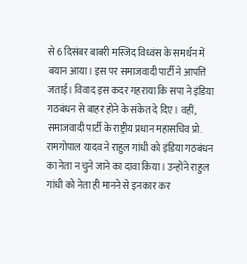से 6 दिसंबर बाबरी मस्जिद विध्वंस के समर्थन में बयान आया। इस पर समाजवादी पार्टी ने आपत्ति जताई। विवाद इस कदर गहराया कि सपा ने इंडिया गठबंधन से बाहर होने के संकेत दे दिए। वहीं, समाजवादी पार्टी के राष्ट्रीय प्रधान महासचिव प्रो. रामगोपाल यादव ने राहुल गांधी को इंडिया गठबंधन का नेता न चुने जाने का दावा किया। उन्होंने राहुल गांधी को नेता ही मानने से इनकार कर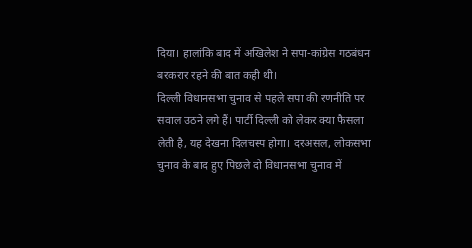दिया। हालांकि बाद में अखिलेश ने सपा-कांग्रेस गठबंधन बरकरार रहने की बात कही थी।
दिल्ली विधानसभा चुनाव से पहले सपा की रणनीति पर सवाल उठने लगे हैं। पार्टी दिल्ली को लेकर क्या फैसला लेती है, यह देखना दिलचस्प होगा। दरअसल, लोकसभा चुनाव के बाद हुए पिछले दो विधानसभा चुनाव में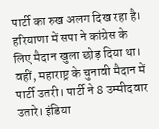पार्टी का रुख अलग दिख रहा है। हरियाणा में सपा ने कांग्रेस के लिए मैदान खुला छोड़ दिया था। वहीं, महाराष्ट्र के चुनावी मैदान में पार्टी उतरी। पार्टी ने 8 उम्मीदवार उतारे। इंडिया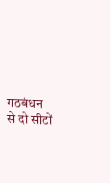गठबंधन से दो सीटों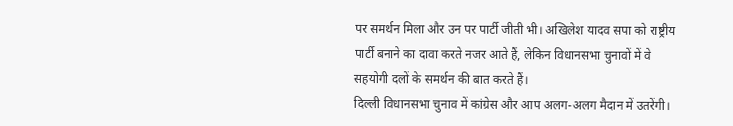पर समर्थन मिला और उन पर पार्टी जीती भी। अखिलेश यादव सपा को राष्ट्रीय पार्टी बनाने का दावा करते नजर आते हैं, लेकिन विधानसभा चुनावों में वे सहयोगी दलों के समर्थन की बात करते हैं।
दिल्ली विधानसभा चुनाव में कांग्रेस और आप अलग-अलग मैदान में उतरेंगी।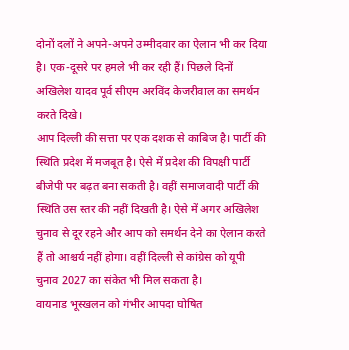दोनों दलों ने अपने-अपने उम्मीदवार का ऐलान भी कर दिया है। एक-दूसरे पर हमले भी कर रही हैं। पिछले दिनों अखिलेश यादव पूर्व सीएम अरविंद केजरीवाल का समर्थन करते दिखे।
आप दिल्ली की सत्ता पर एक दशक से काबिज है। पार्टी की स्थिति प्रदेश में मजबूत है। ऐसे में प्रदेश की विपक्षी पार्टी बीजेपी पर बढ़त बना सकती है। वहीं समाजवादी पार्टी की स्थिति उस स्तर की नहीं दिखती है। ऐसे में अगर अखिलेश चुनाव से दूर रहने और आप को समर्थन देने का ऐलान करते हैं तो आश्चर्य नहीं होगा। वहीं दिल्ली से कांग्रेस को यूपी चुनाव 2027 का संकेत भी मिल सकता है।
वायनाड भूस्खलन को गंभीर आपदा घोषित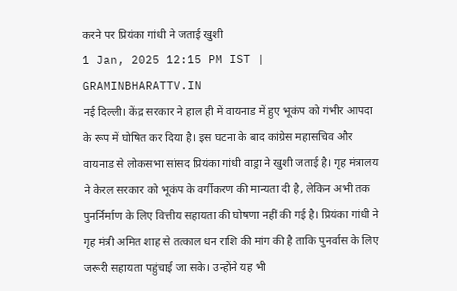करने पर प्रियंका गांधी ने जताई खुशी
1 Jan, 2025 12:15 PM IST | GRAMINBHARATTV.IN
नई दिल्ली। केंद्र सरकार ने हाल ही में वायनाड में हुए भूकंप को गंभीर आपदा के रूप में घोषित कर दिया है। इस घटना के बाद कांग्रेस महासचिव और वायनाड से लोकसभा सांसद प्रियंका गांधी वाड्रा ने खुशी जताई है। गृह मंत्रालय ने केरल सरकार को भूकंप के वर्गीकरण की मान्यता दी है, लेकिन अभी तक पुनर्निर्माण के लिए वित्तीय सहायता की घोषणा नहीं की गई है। प्रियंका गांधी ने गृह मंत्री अमित शाह से तत्काल धन राशि की मांग की है ताकि पुनर्वास के लिए जरूरी सहायता पहुंचाई जा सके। उन्होंने यह भी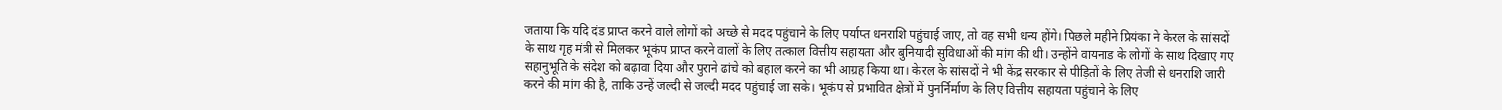जताया कि यदि दंड प्राप्त करने वाले लोगों को अच्छे से मदद पहुंचाने के लिए पर्याप्त धनराशि पहुंचाई जाए, तो वह सभी धन्य होंगे। पिछले महीने प्रियंका ने केरल के सांसदों के साथ गृह मंत्री से मिलकर भूकंप प्राप्त करने वालों के लिए तत्काल वित्तीय सहायता और बुनियादी सुविधाओं की मांग की थी। उन्होंने वायनाड के लोगों के साथ दिखाए गए सहानुभूति के संदेश को बढ़ावा दिया और पुराने ढांचे को बहाल करने का भी आग्रह किया था। केरल के सांसदों ने भी केंद्र सरकार से पीड़ितों के लिए तेजी से धनराशि जारी करने की मांग की है, ताकि उन्हें जल्दी से जल्दी मदद पहुंचाई जा सके। भूकंप से प्रभावित क्षेत्रों में पुनर्निर्माण के लिए वित्तीय सहायता पहुंचाने के लिए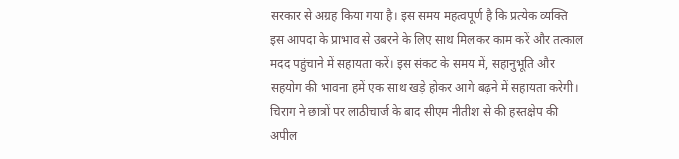सरकार से अग्रह किया गया है। इस समय महत्वपूर्ण है कि प्रत्येक व्यक्ति इस आपदा के प्राभाव से उबरने के लिए साथ मिलकर काम करें और तत्काल मदद पहुंचाने में सहायता करें। इस संकट के समय में, सहानुभूति और सहयोग की भावना हमें एक साथ खड़े होकर आगे बढ़ने में सहायता करेगी।
चिराग ने छात्रों पर लाठीचार्ज के बाद सीएम नीतीश से की हस्तक्षेप की अपील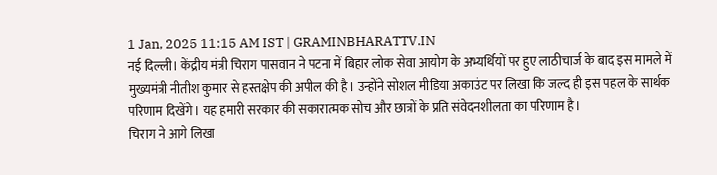1 Jan, 2025 11:15 AM IST | GRAMINBHARATTV.IN
नई दिल्ली। केंद्रीय मंत्री चिराग पासवान ने पटना में बिहार लोक सेवा आयोग के अभ्यर्थियों पर हुए लाठीचार्ज के बाद इस मामले में मुख्यमंत्री नीतीश कुमार से हस्तक्षेप की अपील की है। उन्होंने सोशल मीडिया अकाउंट पर लिखा कि जल्द ही इस पहल के सार्थक परिणाम दिखेंगे। यह हमारी सरकार की सकारात्मक सोच और छात्रों के प्रति संवेदनशीलता का परिणाम है।
चिराग ने आगे लिखा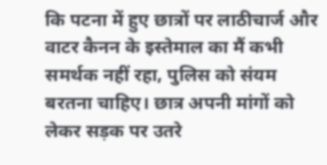कि पटना में हुए छात्रों पर लाठीचार्ज और वाटर कैनन के इस्तेमाल का मैं कभी समर्थक नहीं रहा, पुलिस को संयम बरतना चाहिए। छात्र अपनी मांगों को लेकर सड़क पर उतरे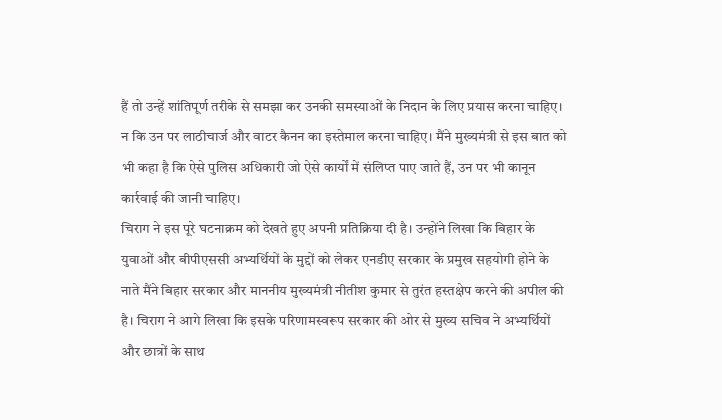हैं तो उन्हें शांतिपूर्ण तरीके से समझा कर उनकी समस्याओं के निदान के लिए प्रयास करना चाहिए। न कि उन पर लाठीचार्ज और वाटर कैनन का इस्तेमाल करना चाहिए। मैंने मुख्यमंत्री से इस बात को भी कहा है कि ऐसे पुलिस अधिकारी जो ऐसे कार्यों में संलिप्त पाए जाते हैं, उन पर भी कानून कार्रवाई की जानी चाहिए।
चिराग ने इस पूरे घटनाक्रम को देखते हुए अपनी प्रतिक्रिया दी है। उन्होंने लिखा कि बिहार के युवाओं और बीपीएससी अभ्यर्थियों के मुद्दों को लेकर एनडीए सरकार के प्रमुख सहयोगी होने के नाते मैंने बिहार सरकार और माननीय मुख्यमंत्री नीतीश कुमार से तुरंत हस्तक्षेप करने की अपील की है। चिराग ने आगे लिखा कि इसके परिणामस्वरूप सरकार की ओर से मुख्य सचिव ने अभ्यर्थियों और छात्रों के साथ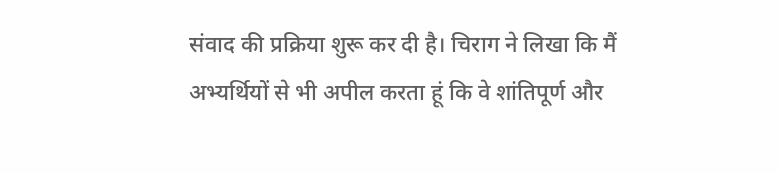संवाद की प्रक्रिया शुरू कर दी है। चिराग ने लिखा कि मैं अभ्यर्थियों से भी अपील करता हूं कि वे शांतिपूर्ण और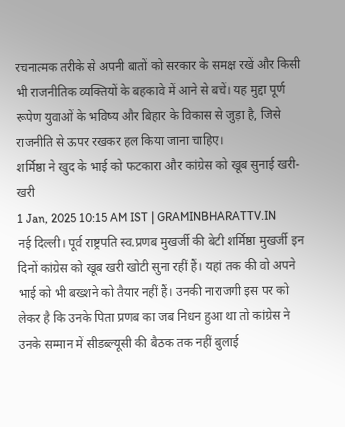रचनात्मक तरीके से अपनी बातों को सरकार के समक्ष रखें और किसी भी राजनीतिक व्यक्तियों के बहकावे में आने से बचें। यह मुद्दा पूर्ण रूपेण युवाओं के भविष्य और बिहार के विकास से जुड़ा है, जिसे राजनीति से ऊपर रखकर हल किया जाना चाहिए।
शर्मिष्ठा ने खुद के भाई को फटकारा और कांग्रेस को खूब सुनाई खरी-खरी
1 Jan, 2025 10:15 AM IST | GRAMINBHARATTV.IN
नई दिल्ली। पूर्व राष्ट्रपति स्व.प्रणब मुखर्जी की बेटी शर्मिष्ठा मुखर्जी इन दिनों कांग्रेस को खूब खरी खोटी सुना रहीं हैं। यहां तक की वो अपने भाई को भी बख्शने को तैयार नहीं हैं। उनकी नाराजगी इस पर को लेकर है कि उनके पिता प्रणब का जब निधन हुआ था तो कांग्रेस ने उनके सम्मान में सीडब्ल्यूसी की बैठक तक नहीं बुलाई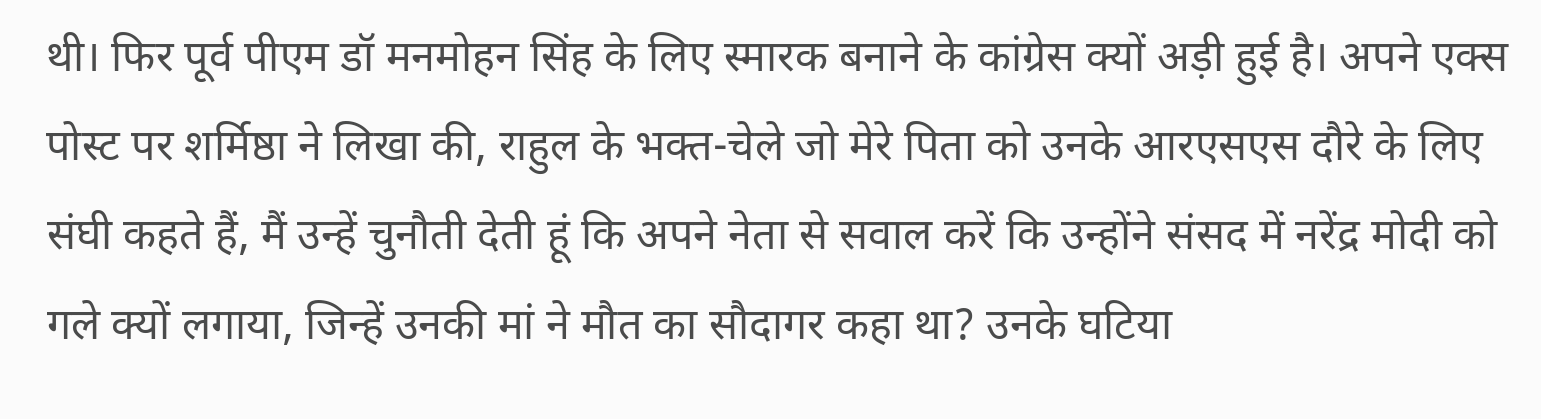थी। फिर पूर्व पीएम डॉ मनमोहन सिंह के लिए स्मारक बनाने के कांग्रेस क्यों अड़ी हुई है। अपने एक्स पोस्ट पर शर्मिष्ठा ने लिखा की, राहुल के भक्त-चेले जो मेरे पिता को उनके आरएसएस दौरे के लिए संघी कहते हैं, मैं उन्हें चुनौती देती हूं कि अपने नेता से सवाल करें कि उन्होंने संसद में नरेंद्र मोदी को गले क्यों लगाया, जिन्हें उनकी मां ने मौत का सौदागर कहा था? उनके घटिया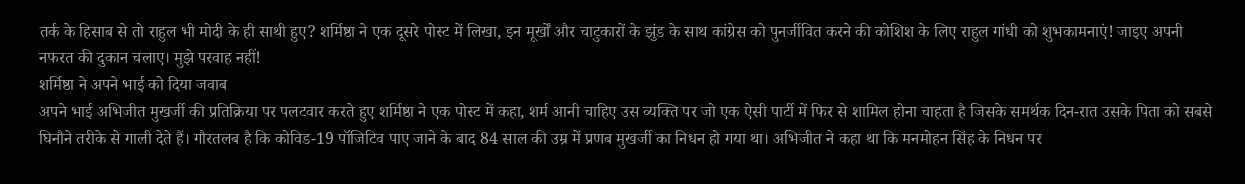तर्क के हिसाब से तो राहुल भी मोदी के ही साथी हुए? शर्मिष्ठा ने एक दूसरे पोस्ट में लिखा, इन मूर्खों और चाटुकारों के झुंड के साथ कांग्रेस को पुनर्जीवित करने की कोशिश के लिए राहुल गांधी को शुभकामनाएं! जाइए अपनी नफरत की दुकान चलाए। मुझे परवाह नहीं!
शर्मिष्ठा ने अपने भाई को दिया जवाब
अपने भाई अभिजीत मुखर्जी की प्रतिक्रिया पर पलटवार करते हुए शर्मिष्ठा ने एक पोस्ट में कहा, शर्म आनी चाहिए उस व्यक्ति पर जो एक ऐसी पार्टी में फिर से शामिल होना चाहता है जिसके समर्थक दिन-रात उसके पिता को सबसे घिनौने तरीके से गाली देते हैं। गौरतलब है कि कोविड-19 पॉजिटिव पाए जाने के बाद 84 साल की उम्र में प्रणब मुखर्जी का निधन हो गया था। अभिजीत ने कहा था कि मनमोहन सिंह के निधन पर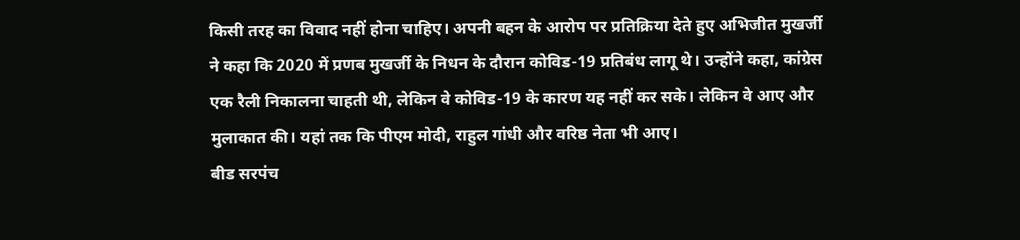किसी तरह का विवाद नहीं होना चाहिए। अपनी बहन के आरोप पर प्रतिक्रिया देते हुए अभिजीत मुखर्जी ने कहा कि 2020 में प्रणब मुखर्जी के निधन के दौरान कोविड-19 प्रतिबंध लागू थे। उन्होंने कहा, कांग्रेस एक रैली निकालना चाहती थी, लेकिन वे कोविड-19 के कारण यह नहीं कर सके। लेकिन वे आए और मुलाकात की। यहां तक कि पीएम मोदी, राहुल गांधी और वरिष्ठ नेता भी आए।
बीड सरपंच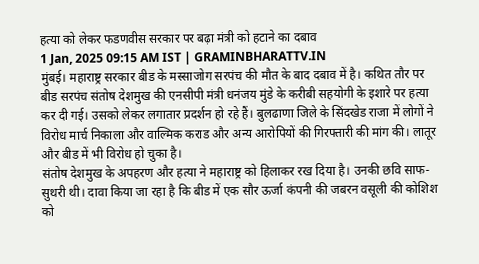हत्या को लेकर फडणवीस सरकार पर बढ़ा मंत्री को हटाने का दबाव
1 Jan, 2025 09:15 AM IST | GRAMINBHARATTV.IN
मुंबई। महाराष्ट्र सरकार बीड के मस्साजोग सरपंच की मौत के बाद दबाव में है। कथित तौर पर बीड सरपंच संतोष देशमुख की एनसीपी मंत्री धनंजय मुंडे के करीबी सहयोगी के इशारे पर हत्या कर दी गई। उसको लेकर लगातार प्रदर्शन हो रहे हैं। बुलढाणा जिले के सिंदखेड राजा में लोगों ने विरोध मार्च निकाला और वाल्मिक कराड और अन्य आरोपियों की गिरफ्तारी की मांग की। लातूर और बीड में भी विरोध हो चुका है।
संतोष देशमुख के अपहरण और हत्या ने महाराष्ट्र को हिलाकर रख दिया है। उनकी छवि साफ-सुथरी थी। दावा किया जा रहा है कि बीड में एक सौर ऊर्जा कंपनी की जबरन वसूली की कोशिश को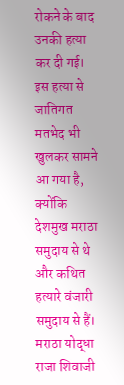रोकने के बाद उनकी हत्या कर दी गई। इस हत्या से जातिगत मतभेद भी खुलकर सामने आ गया है, क्योंकि देशमुख मराठा समुदाय से थे और कथित हत्यारे वंजारी समुदाय से हैं। मराठा योद्धा राजा शिवाजी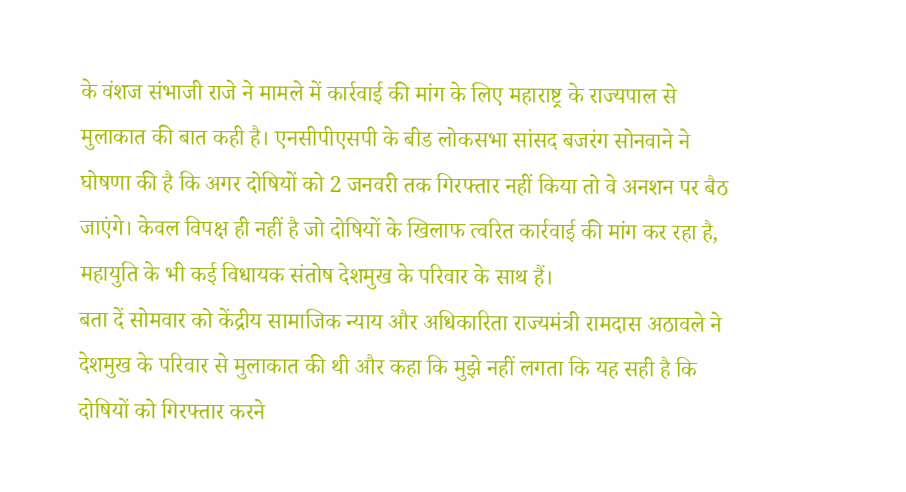के वंशज संभाजी राजे ने मामले में कार्रवाई की मांग के लिए महाराष्ट्र के राज्यपाल से मुलाकात की बात कही है। एनसीपीएसपी के बीड लोकसभा सांसद बजरंग सोनवाने ने घोषणा की है कि अगर दोषियों को 2 जनवरी तक गिरफ्तार नहीं किया तो वे अनशन पर बैठ जाएंगे। केवल विपक्ष ही नहीं है जो दोषियों के खिलाफ त्वरित कार्रवाई की मांग कर रहा है, महायुति के भी कई विधायक संतोष देशमुख के परिवार के साथ हैं।
बता दें सोमवार को केंद्रीय सामाजिक न्याय और अधिकारिता राज्यमंत्री रामदास अठावले ने देशमुख के परिवार से मुलाकात की थी और कहा कि मुझे नहीं लगता कि यह सही है कि दोषियों को गिरफ्तार करने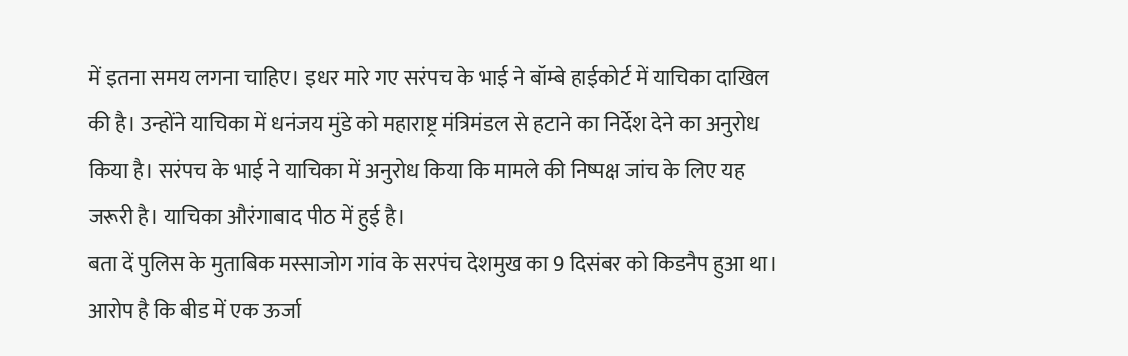में इतना समय लगना चाहिए। इधर मारे गए सरंपच के भाई ने बॉम्बे हाईकोर्ट में याचिका दाखिल की है। उन्होंने याचिका में धनंजय मुंडे को महाराष्ट्र मंत्रिमंडल से हटाने का निर्देश देने का अनुरोध किया है। सरंपच के भाई ने याचिका में अनुरोध किया कि मामले की निष्पक्ष जांच के लिए यह जरूरी है। याचिका औरंगाबाद पीठ में हुई है।
बता दें पुलिस के मुताबिक मस्साजोग गांव के सरपंच देशमुख का 9 दिसंबर को किडनैप हुआ था। आरोप है कि बीड में एक ऊर्जा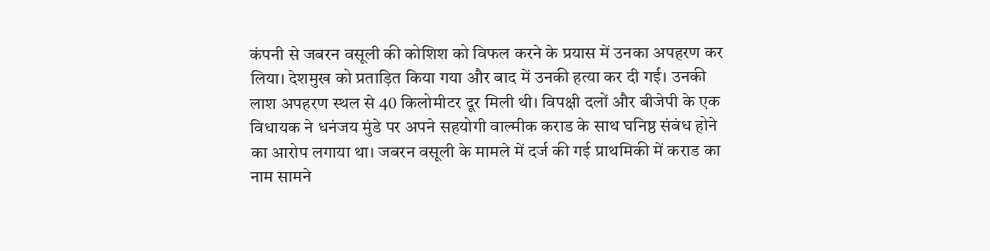कंपनी से जबरन वसूली की कोशिश को विफल करने के प्रयास में उनका अपहरण कर लिया। देशमुख को प्रताड़ित किया गया और बाद में उनकी हत्या कर दी गई। उनकी लाश अपहरण स्थल से 40 किलोमीटर दूर मिली थी। विपक्षी दलों और बीजेपी के एक विधायक ने धनंजय मुंडे पर अपने सहयोगी वाल्मीक कराड के साथ घनिष्ठ संबंध होने का आरोप लगाया था। जबरन वसूली के मामले में दर्ज की गई प्राथमिकी में कराड का नाम सामने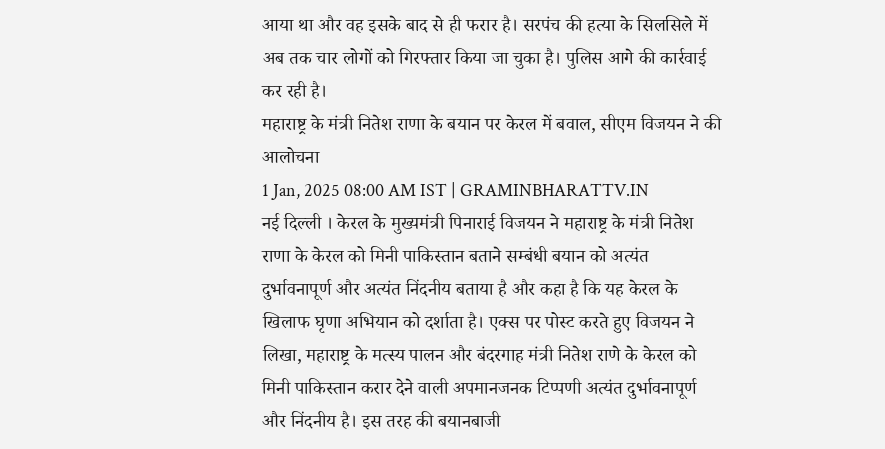आया था और वह इसके बाद से ही फरार है। सरपंच की हत्या के सिलसिले में अब तक चार लोगों को गिरफ्तार किया जा चुका है। पुलिस आगे की कार्रवाई कर रही है।
महाराष्ट्र के मंत्री नितेश राणा के बयान पर केरल में बवाल, सीएम विजयन ने की आलोचना
1 Jan, 2025 08:00 AM IST | GRAMINBHARATTV.IN
नई दिल्ली । केरल के मुख्यमंत्री पिनाराई विजयन ने महाराष्ट्र के मंत्री नितेश राणा के केरल को मिनी पाकिस्तान बताने सम्बंधी बयान को अत्यंत दुर्भावनापूर्ण और अत्यंत निंदनीय बताया है और कहा है कि यह केरल के खिलाफ घृणा अभियान को दर्शाता है। एक्स पर पोस्ट करते हुए विजयन ने लिखा, महाराष्ट्र के मत्स्य पालन और बंदरगाह मंत्री नितेश राणे के केरल को मिनी पाकिस्तान करार देने वाली अपमानजनक टिप्पणी अत्यंत दुर्भावनापूर्ण और निंदनीय है। इस तरह की बयानबाजी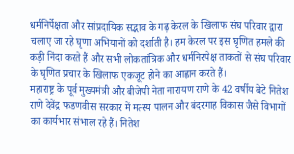धर्मनिर्पेक्षता और सांप्रदायिक सद्भाव के गढ़ केरल के खिलाफ संघ परिवार द्वारा चलाए जा रहे घृणा अभियानों को दर्शाती है। हम केरल पर इस घृणित हमले की कड़ी निंदा करते हैं और सभी लोकतांत्रिक और धर्मनिरपेक्ष ताकतों से संघ परिवार के घृणित प्रचार के खिलाफ एकजूट होने का आह्वान करते हैं।
महाराष्ट्र के पूर्व मुख्यमंत्री और बीजेपी नेता नारायण राणे के 42 वर्षीय बेटे नितेश राणे देवेंद्र फडणवीस सरकार में मत्स्य पालन और बंदरगाह विकास जैसे विभागों का कार्यभार संभाल रहे हैं। नितेश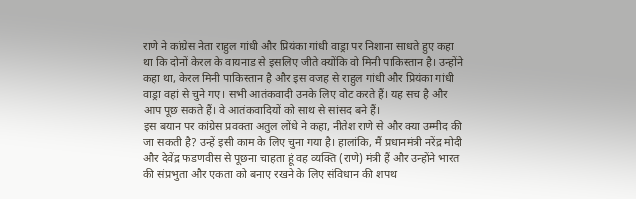राणे ने कांग्रेस नेता राहुल गांधी और प्रियंका गांधी वाड्रा पर निशाना साधते हुए कहा था कि दोनों केरल के वायनाड से इसलिए जीते क्योंकि वो मिनी पाकिस्तान है। उन्होंने कहा था, केरल मिनी पाकिस्तान है और इस वजह से राहुल गांधी और प्रियंका गांधी वाड्रा वहां से चुने गए। सभी आतंकवादी उनके लिए वोट करते हैं। यह सच है और आप पूछ सकते हैं। वे आतंकवादियों को साथ से सांसद बने हैं।
इस बयान पर कांग्रेस प्रवक्ता अतुल लोंधे ने कहा, नीतेश राणे से और क्या उम्मीद की जा सकती है? उन्हें इसी काम के लिए चुना गया है। हालांकि, मैं प्रधानमंत्री नरेंद्र मोदी और देवेंद्र फडणवीस से पूछना चाहता हूं वह व्यक्ति (राणे) मंत्री हैं और उन्होंने भारत की संप्रभुता और एकता को बनाए रखने के लिए संविधान की शपथ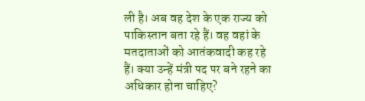ली है। अब वह देश के एक राज्य को पाकिस्तान बता रहे हैं। वह वहां के मतदाताओं को आतंकवादी कह रहे हैं। क्या उन्हें मंत्री पद पर बने रहने का अधिकार होना चाहिए?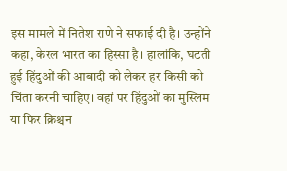इस मामले में नितेश राणे ने सफाई दी है। उन्होंने कहा, केरल भारत का हिस्सा है। हालांकि, घटती हुई हिंदुओं की आबादी को लेकर हर किसी को चिंता करनी चाहिए। वहां पर हिंदुओं का मुस्लिम या फिर क्रिश्चन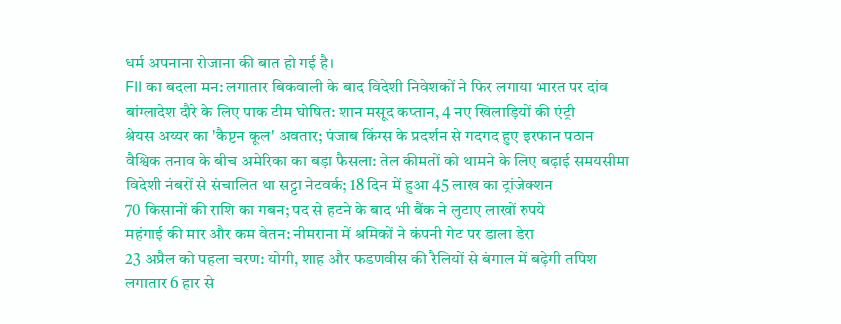धर्म अपनाना रोजाना की बात हो गई है।
FII का बदला मन: लगातार बिकवाली के बाद विदेशी निवेशकों ने फिर लगाया भारत पर दांव
बांग्लादेश दौरे के लिए पाक टीम घोषित: शान मसूद कप्तान, 4 नए खिलाड़ियों की एंट्री
श्रेयस अय्यर का 'कैप्टन कूल' अवतार; पंजाब किंग्स के प्रदर्शन से गदगद हुए इरफान पठान
वैश्विक तनाव के बीच अमेरिका का बड़ा फैसला: तेल कीमतों को थामने के लिए बढ़ाई समयसीमा
विदेशी नंबरों से संचालित था सट्टा नेटवर्क; 18 दिन में हुआ 45 लाख का ट्रांजेक्शन
70 किसानों की राशि का गबन; पद से हटने के बाद भी बैंक ने लुटाए लाखों रुपये
महंगाई की मार और कम वेतन: नीमराना में श्रमिकों ने कंपनी गेट पर डाला डेरा
23 अप्रैल को पहला चरण: योगी, शाह और फडणवीस की रैलियों से बंगाल में बढ़ेगी तपिश
लगातार 6 हार से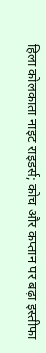हिला कोलकाता नाइट राइडर्स; कोच और कप्तान पर बढ़ा इस्तीफा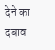देने का दबाव